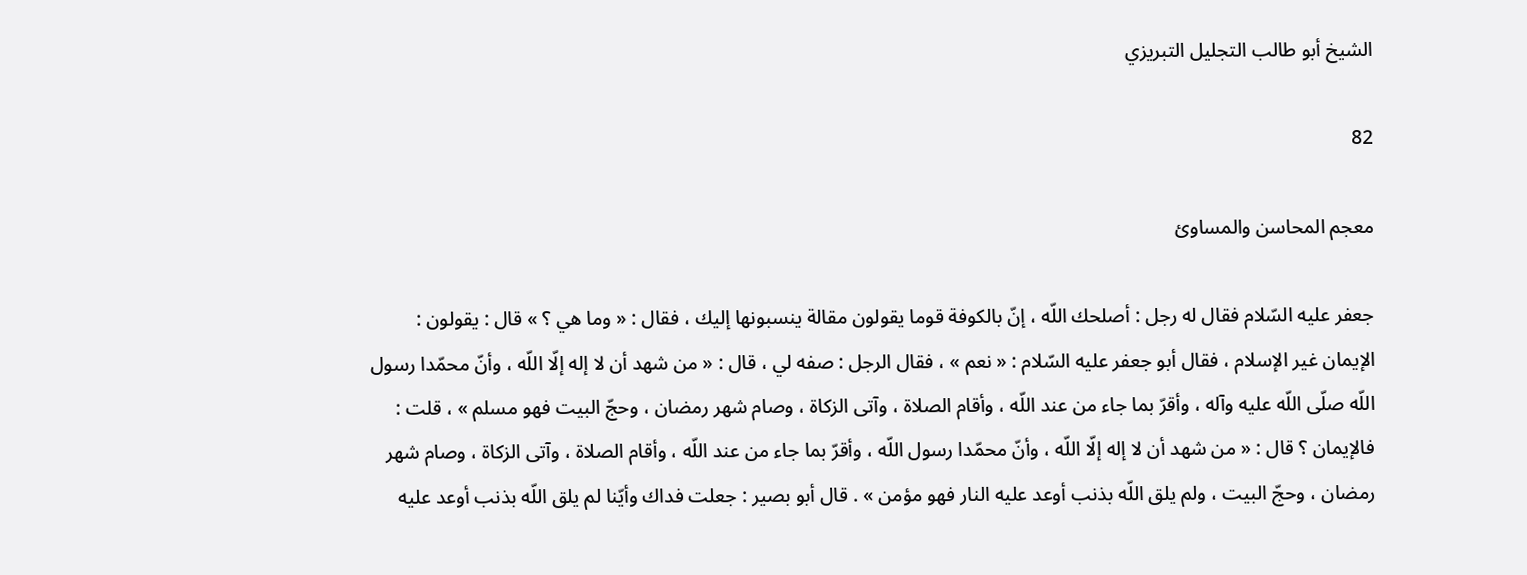الشيخ أبو طالب التجليل التبريزي

82

معجم المحاسن والمساوئ

جعفر عليه السّلام فقال له رجل : أصلحك اللّه ، إنّ بالكوفة قوما يقولون مقالة ينسبونها إليك ، فقال : « وما هي ؟ » قال : يقولون : الإيمان غير الإسلام ، فقال أبو جعفر عليه السّلام : « نعم » ، فقال الرجل : صفه لي ، قال : « من شهد أن لا إله إلّا اللّه ، وأنّ محمّدا رسول اللّه صلّى اللّه عليه وآله ، وأقرّ بما جاء من عند اللّه ، وأقام الصلاة ، وآتى الزكاة ، وصام شهر رمضان ، وحجّ البيت فهو مسلم » ، قلت : فالإيمان ؟ قال : « من شهد أن لا إله إلّا اللّه ، وأنّ محمّدا رسول اللّه ، وأقرّ بما جاء من عند اللّه ، وأقام الصلاة ، وآتى الزكاة ، وصام شهر رمضان ، وحجّ البيت ، ولم يلق اللّه بذنب أوعد عليه النار فهو مؤمن » . قال أبو بصير : جعلت فداك وأيّنا لم يلق اللّه بذنب أوعد عليه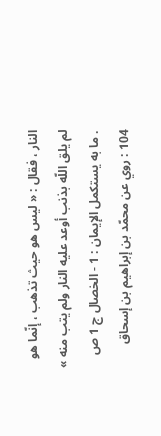النار ، فقال : « ليس هو حيث تذهب ، إنّما هو لم يلق اللّه بذنب أوعد عليه النار ولم يتب منه » . ما به يستكمل الإيمان : 1 - الخصال ج 1 ص 104 : روي عن محمّد بن إبراهيم بن إسحاق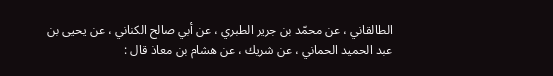الطالقاني ، عن محمّد بن جرير الطبري ، عن أبي صالح الكناني ، عن يحيى بن عبد الحميد الحماني ، عن شريك ، عن هشام بن معاذ قال :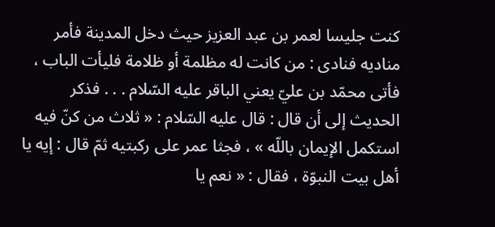كنت جليسا لعمر بن عبد العزيز حيث دخل المدينة فأمر مناديه فنادى : من كانت له مظلمة أو ظلامة فليأت الباب ، فأتى محمّد بن عليّ يعني الباقر عليه السّلام . . . فذكر الحديث إلى أن قال : قال عليه السّلام : « ثلاث من كنّ فيه استكمل الإيمان باللّه » ، فجثا عمر على ركبتيه ثمّ قال : إيه يا أهل بيت النبوّة ، فقال : « نعم يا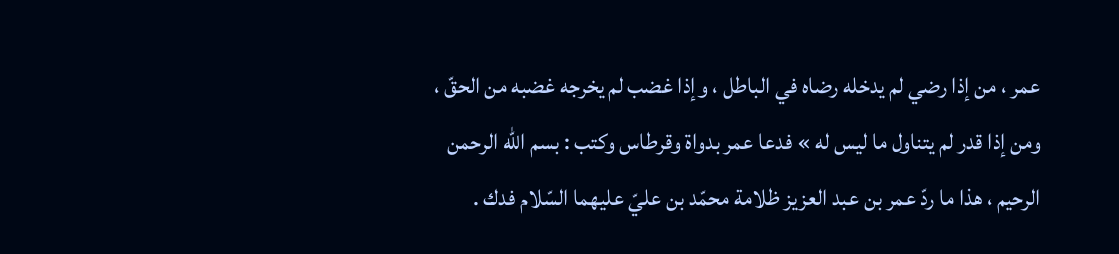عمر ، من إذا رضي لم يدخله رضاه في الباطل ، وإذا غضب لم يخرجه غضبه من الحقّ ، ومن إذا قدر لم يتناول ما ليس له » فدعا عمر بدواة وقرطاس وكتب : بسم اللّه الرحمن الرحيم ، هذا ما ردّ عمر بن عبد العزيز ظلامة محمّد بن عليّ عليهما السّلام فدك .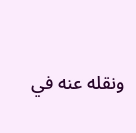ونقله عنه في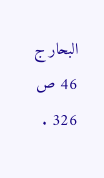البحار ج 46 ص 326 .